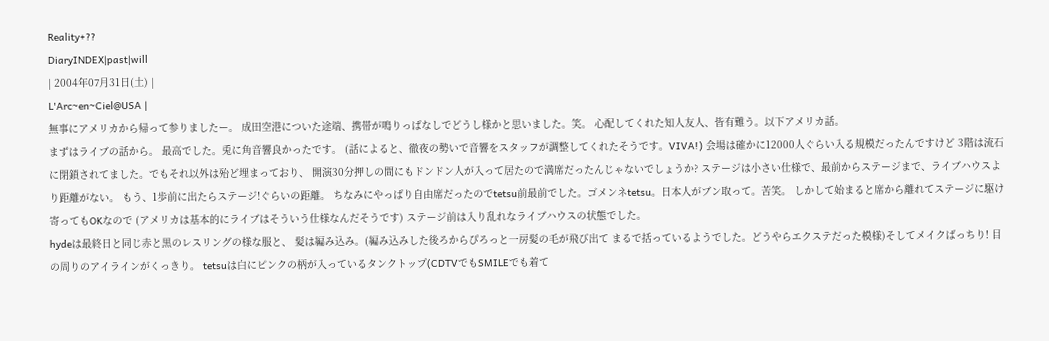Reality+??
DiaryINDEX|past|will
| 2004年07月31日(土) |
L'Arc~en~Ciel@USA |
無事にアメリカから帰って参りましたー。 成田空港についた途端、携帯が鳴りっぱなしでどうし様かと思いました。笑。 心配してくれた知人友人、皆有難う。以下アメリカ話。
まずはライブの話から。 最高でした。兎に角音響良かったです。 (話によると、徹夜の勢いで音響をスタッフが調整してくれたそうです。VIVA!) 会場は確かに12000人ぐらい入る規模だったんですけど 3階は流石に閉鎖されてました。でもそれ以外は殆ど埋まっており、 開演30分押しの間にもドンドン人が入って居たので満席だったんじゃないでしょうか? ステージは小さい仕様で、最前からステージまで、ライブハウスより距離がない。 もう、1歩前に出たらステージ!ぐらいの距離。 ちなみにやっぱり自由席だったのでtetsu前最前でした。ゴメンネtetsu。日本人がブン取って。苦笑。 しかして始まると席から離れてステージに駆け寄ってもOKなので (アメリカは基本的にライブはそういう仕様なんだそうです) ステージ前は入り乱れなライブハウスの状態でした。
hydeは最終日と同じ赤と黒のレスリングの様な服と、 髪は編み込み。(編み込みした後ろからぴろっと一房髪の毛が飛び出て まるで括っているようでした。どうやらエクステだった模様)そしてメイクばっちり! 目の周りのアイラインがくっきり。 tetsuは白にピンクの柄が入っているタンクトップ(CDTVでもSMILEでも着て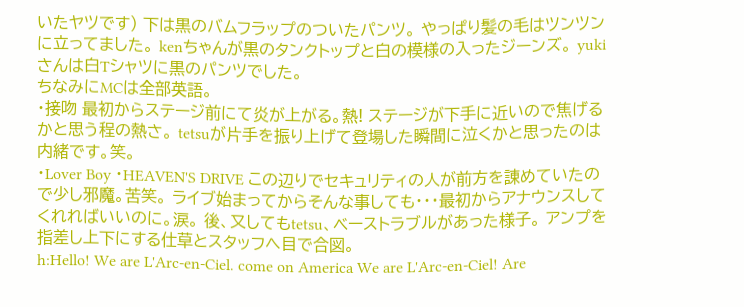いたヤツです) 下は黒のバムフラップのついたパンツ。 やっぱり髪の毛はツンツンに立ってました。 kenちゃんが黒のタンクトップと白の模様の入ったジーンズ。 yukiさんは白Tシャツに黒のパンツでした。
ちなみにMCは全部英語。
・接吻 最初からステージ前にて炎が上がる。熱! ステージが下手に近いので焦げるかと思う程の熱さ。 tetsuが片手を振り上げて登場した瞬間に泣くかと思ったのは内緒です。笑。
・Lover Boy ・HEAVEN'S DRIVE この辺りでセキュリティの人が前方を諌めていたので少し邪魔。苦笑。 ライブ始まってからそんな事しても・・・最初からアナウンスしてくれればいいのに。涙。 後、又してもtetsu、ベーストラブルがあった様子。 アンプを指差し上下にする仕草とスタッフへ目で合図。
h:Hello! We are L'Arc-en-Ciel. come on America We are L'Arc-en-Ciel! Are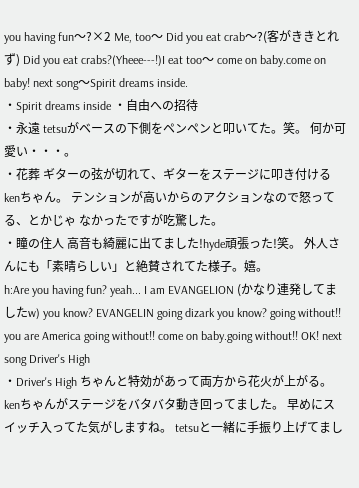you having fun〜?×2 Me, too〜 Did you eat crab〜?(客がききとれず) Did you eat crabs?(Yheee---!)I eat too〜 come on baby.come on baby! next song〜Spirit dreams inside.
・Spirit dreams inside ・自由への招待
・永遠 tetsuがベースの下側をペンペンと叩いてた。笑。 何か可愛い・・・。
・花葬 ギターの弦が切れて、ギターをステージに叩き付けるkenちゃん。 テンションが高いからのアクションなので怒ってる、とかじゃ なかったですが吃驚した。
・瞳の住人 高音も綺麗に出てました!hyde頑張った!笑。 外人さんにも「素晴らしい」と絶賛されてた様子。嬉。
h:Are you having fun? yeah... I am EVANGELION (かなり連発してましたw) you know? EVANGELIN going dizark you know? going without!! you are America going without!! come on baby.going without!! OK! next song Driver's High
・Driver's High ちゃんと特効があって両方から花火が上がる。 kenちゃんがステージをバタバタ動き回ってました。 早めにスイッチ入ってた気がしますね。 tetsuと一緒に手振り上げてまし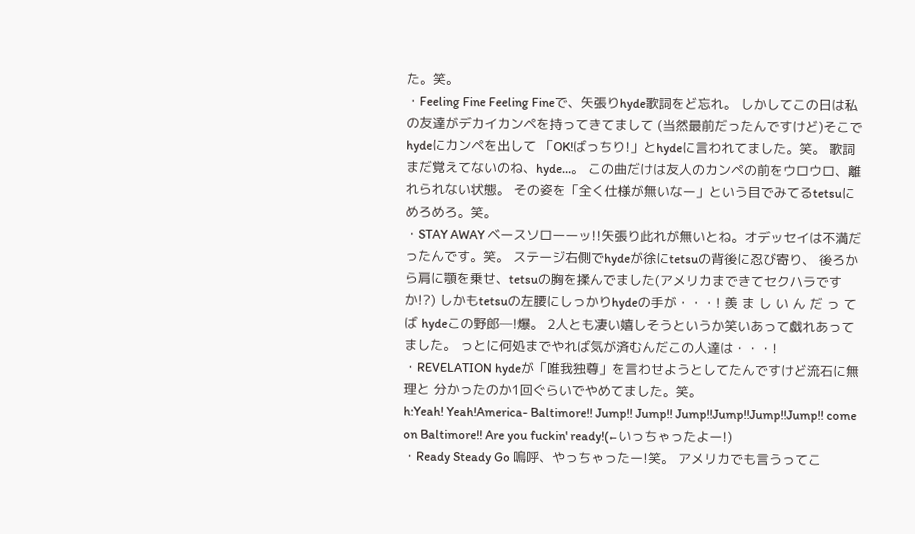た。笑。
・Feeling Fine Feeling Fineで、矢張りhyde歌詞をど忘れ。 しかしてこの日は私の友達がデカイカンペを持ってきてまして (当然最前だったんですけど)そこでhydeにカンペを出して 「OK!ばっちり!」とhydeに言われてました。笑。 歌詞まだ覚えてないのね、hyde…。 この曲だけは友人のカンペの前をウロウロ、離れられない状態。 その姿を「全く仕様が無いなー」という目でみてるtetsuにめろめろ。笑。
・STAY AWAY ベースソローーッ!!矢張り此れが無いとね。オデッセイは不満だったんです。笑。 ステージ右側でhydeが徐にtetsuの背後に忍び寄り、 後ろから肩に顎を乗せ、tetsuの胸を揉んでました(アメリカまできてセクハラですか!?) しかもtetsuの左腰にしっかりhydeの手が・・・! 羨 ま し い ん だ っ て ば hydeこの野郎─!爆。 2人とも凄い嬉しそうというか笑いあって戯れあってました。 っとに何処までやれば気が済むんだこの人達は・・・!
・REVELATION hydeが「唯我独尊」を言わせようとしてたんですけど流石に無理と 分かったのか1回ぐらいでやめてました。笑。
h:Yeah! Yeah!America- Baltimore!! Jump!! Jump!! Jump!!Jump!!Jump!!Jump!! come on Baltimore!! Are you fuckin' ready!(←いっちゃったよー!)
・Ready Steady Go 嗚呼、やっちゃったー!笑。 アメリカでも言うってこ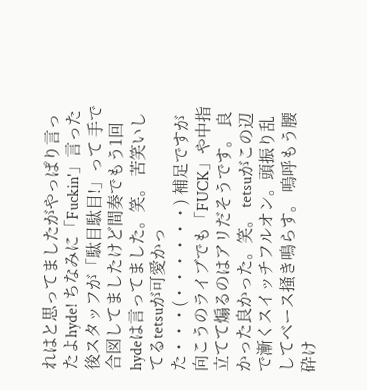れはと思ってましたがやっぱり言ったよhyde! ちなみに「Fuckin'」言った後スタッフが「駄目駄目!」って 手で合図してましたけど間奏でもう1回hydeは言ってました。笑。 苦笑いしてるtetsuが可愛かった・・・(・・・・・・) 補足ですが向こうのライブでも「FUCK」や中指立てて煽るのはアリだそうです。 良かった良かった。笑。 tetsuがこの辺で漸くスイッチフルオン。頭振り乱してベース掻き鳴らす。 嗚呼もう腰砕け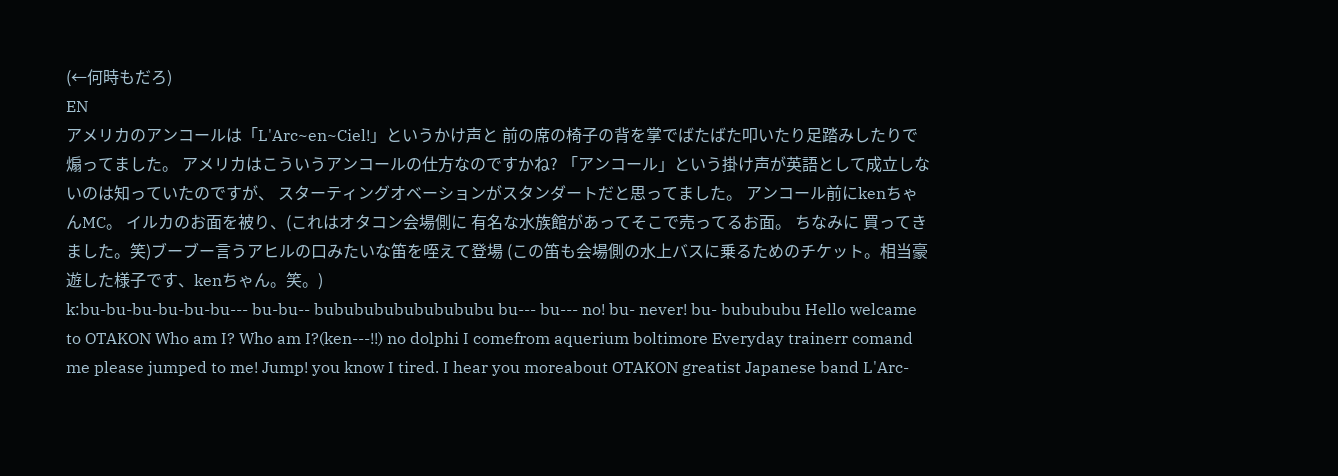(←何時もだろ)
EN
アメリカのアンコールは「L'Arc~en~Ciel!」というかけ声と 前の席の椅子の背を掌でばたばた叩いたり足踏みしたりで煽ってました。 アメリカはこういうアンコールの仕方なのですかね? 「アンコール」という掛け声が英語として成立しないのは知っていたのですが、 スターティングオベーションがスタンダートだと思ってました。 アンコール前にkenちゃんMC。 イルカのお面を被り、(これはオタコン会場側に 有名な水族館があってそこで売ってるお面。 ちなみに 買ってきました。笑)ブーブー言うアヒルの口みたいな笛を咥えて登場 (この笛も会場側の水上バスに乗るためのチケット。相当豪遊した様子です、kenちゃん。笑。)
k:bu-bu-bu-bu-bu-bu--- bu-bu-- bububububububububu bu--- bu--- no! bu- never! bu- bubububu Hello welcame to OTAKON Who am I? Who am I?(ken---!!) no dolphi I comefrom aquerium boltimore Everyday trainerr comand me please jumped to me! Jump! you know I tired. I hear you moreabout OTAKON greatist Japanese band L'Arc-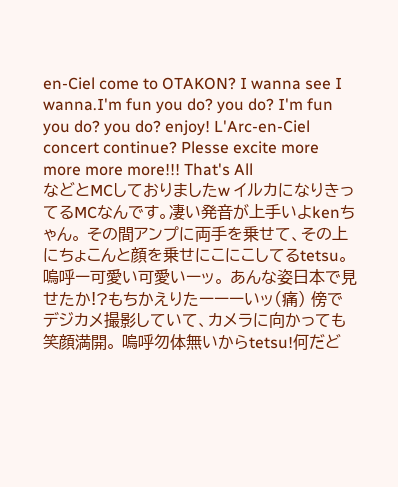en-Ciel come to OTAKON? I wanna see I wanna.I'm fun you do? you do? I'm fun you do? you do? enjoy! L'Arc-en-Ciel concert continue? Plesse excite more more more more!!! That's All
などとMCしておりましたw イルカになりきってるMCなんです。凄い発音が上手いよkenちゃん。 その間アンプに両手を乗せて、その上にちょこんと顔を乗せにこにこしてるtetsu。嗚呼ー可愛い可愛いーッ。 あんな姿日本で見せたか!?もちかえりたーーーいッ(痛) 傍でデジカメ撮影していて、カメラに向かっても笑顔満開。 嗚呼勿体無いからtetsu!何だど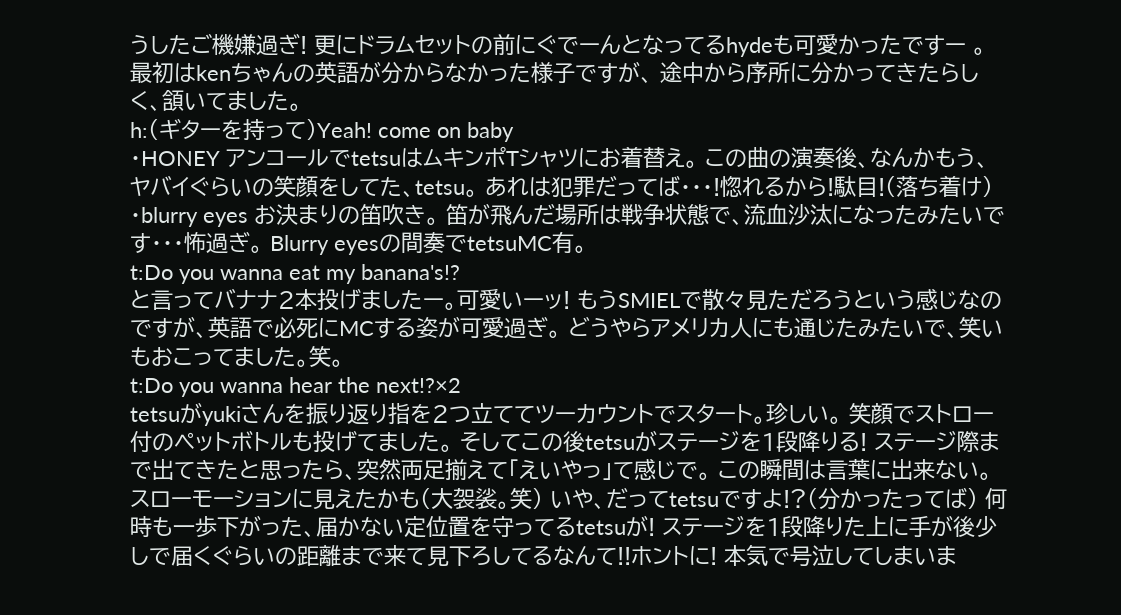うしたご機嫌過ぎ! 更にドラムセットの前にぐでーんとなってるhydeも可愛かったですー 。 最初はkenちゃんの英語が分からなかった様子ですが、 途中から序所に分かってきたらしく、頷いてました。
h:(ギターを持って)Yeah! come on baby
・HONEY アンコールでtetsuはムキンポTシャツにお着替え。 この曲の演奏後、なんかもう、ヤバイぐらいの笑顔をしてた、tetsu。 あれは犯罪だってば・・・!惚れるから!駄目!(落ち着け)
・blurry eyes お決まりの笛吹き。 笛が飛んだ場所は戦争状態で、流血沙汰になったみたいです・・・怖過ぎ。 Blurry eyesの間奏でtetsuMC有。
t:Do you wanna eat my banana's!?
と言ってバナナ2本投げましたー。可愛いーッ! もうSMIELで散々見ただろうという感じなのですが、英語で必死にMCする姿が可愛過ぎ。 どうやらアメリカ人にも通じたみたいで、笑いもおこってました。笑。
t:Do you wanna hear the next!?×2
tetsuがyukiさんを振り返り指を2つ立ててツーカウントでスタート。珍しい。 笑顔でストロー付のペットボトルも投げてました。 そしてこの後tetsuがステージを1段降りる! ステージ際まで出てきたと思ったら、突然両足揃えて「えいやっ」て感じで。 この瞬間は言葉に出来ない。スローモーションに見えたかも(大袈裟。笑) いや、だってtetsuですよ!?(分かったってば) 何時も一歩下がった、届かない定位置を守ってるtetsuが! ステージを1段降りた上に手が後少しで届くぐらいの距離まで来て見下ろしてるなんて!!ホントに! 本気で号泣してしまいま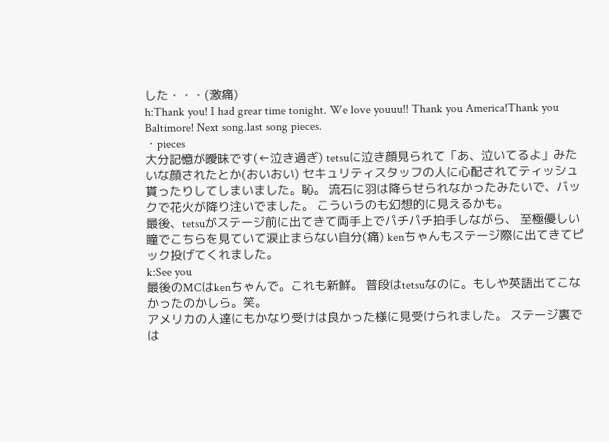した・・・(激痛)
h:Thank you! I had grear time tonight. We love youuu!! Thank you America!Thank you Baltimore! Next song.last song pieces.
・pieces
大分記憶が曖昧です(←泣き過ぎ) tetsuに泣き顔見られて「あ、泣いてるよ」みたいな顔されたとか(おいおい) セキュリティスタッフの人に心配されてティッシュ貰ったりしてしまいました。恥。 流石に羽は降らせられなかったみたいで、バックで花火が降り注いでました。 こういうのも幻想的に見えるかも。
最後、tetsuがステージ前に出てきて両手上でパチパチ拍手しながら、 至極優しい瞳でこちらを見ていて涙止まらない自分(痛) kenちゃんもステージ際に出てきてピック投げてくれました。
k:See you
最後のMCはkenちゃんで。これも新鮮。 普段はtetsuなのに。もしや英語出てこなかったのかしら。笑。
アメリカの人達にもかなり受けは良かった様に見受けられました。 ステージ裏では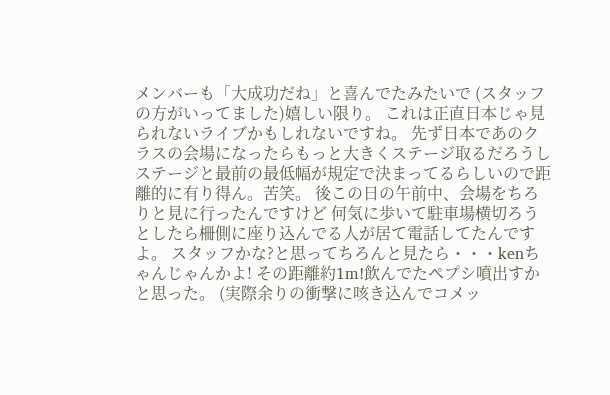メンバーも「大成功だね」と喜んでたみたいで (スタッフの方がいってました)嬉しい限り。 これは正直日本じゃ見られないライブかもしれないですね。 先ず日本であのクラスの会場になったらもっと大きくステージ取るだろうし ステージと最前の最低幅が規定で決まってるらしいので距離的に有り得ん。苦笑。 後この日の午前中、会場をちろりと見に行ったんですけど 何気に歩いて駐車場横切ろうとしたら柵側に座り込んでる人が居て電話してたんですよ。 スタッフかな?と思ってちろんと見たら・・・kenちゃんじゃんかよ! その距離約1m!飲んでたペプシ噴出すかと思った。 (実際余りの衝撃に咳き込んでコメッ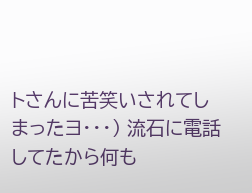トさんに苦笑いされてしまったヨ・・・) 流石に電話してたから何も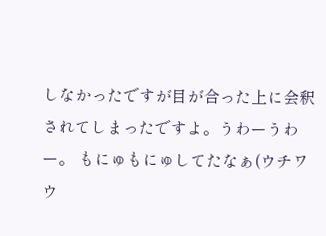しなかったですが目が合った上に会釈されてしまったですよ。うわーうわー。 もにゅもにゅしてたなぁ(ウチワウ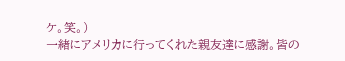ケ。笑。)
一緒にアメリカに行ってくれた親友達に感謝。皆の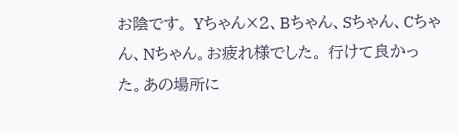お陰です。 Yちゃん×2、Bちゃん、Sちゃん、Cちゃん、Nちゃん。お疲れ様でした。 行けて良かった。あの場所に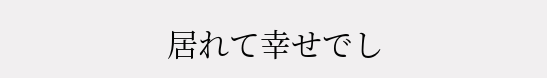居れて幸せでし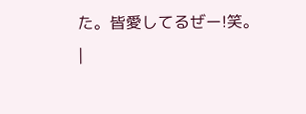た。皆愛してるぜー!笑。
|